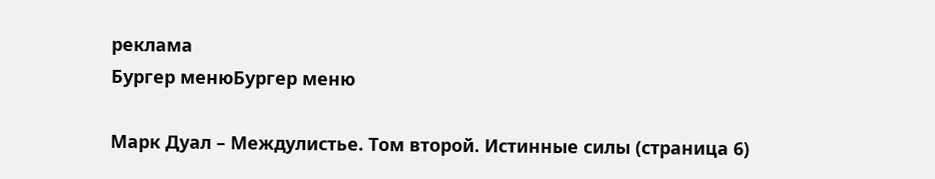реклама
Бургер менюБургер меню

Марк Дуал – Междулистье. Том второй. Истинные силы (страница 6)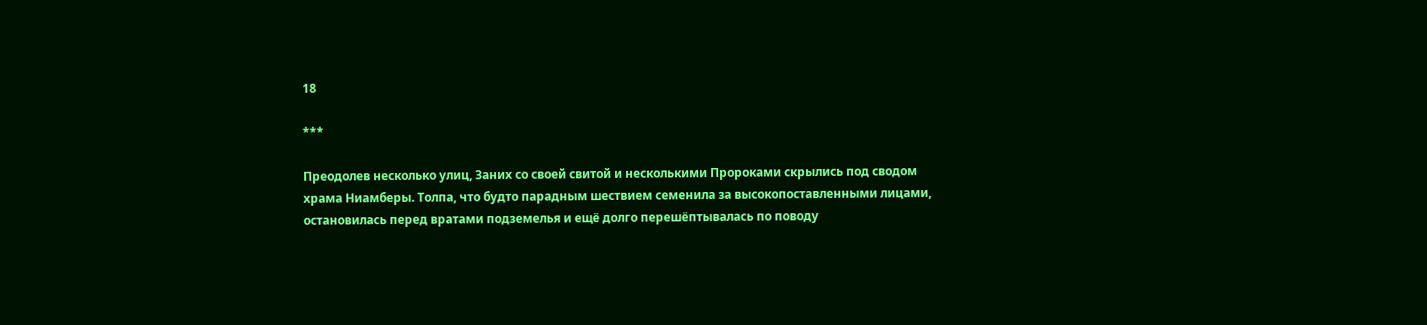18

***

Преодолев несколько улиц, Заних со своей свитой и несколькими Пророками скрылись под сводом храма Ниамберы. Толпа, что будто парадным шествием семенила за высокопоставленными лицами, остановилась перед вратами подземелья и ещё долго перешёптывалась по поводу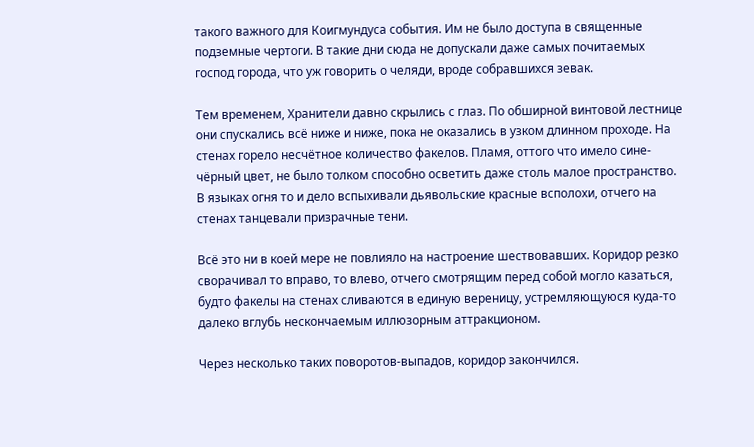такого важного для Коигмундуса события. Им не было доступа в священные подземные чертоги. В такие дни сюда не допускали даже самых почитаемых господ города, что уж говорить о челяди, вроде собравшихся зевак.

Тем временем, Хранители давно скрылись с глаз. По обширной винтовой лестнице они спускались всё ниже и ниже, пока не оказались в узком длинном проходе. На стенах горело несчётное количество факелов. Пламя, оттого что имело сине-чёрный цвет, не было толком способно осветить даже столь малое пространство. В языках огня то и дело вспыхивали дьявольские красные всполохи, отчего на стенах танцевали призрачные тени.

Всё это ни в коей мере не повлияло на настроение шествовавших. Коридор резко сворачивал то вправо, то влево, отчего смотрящим перед собой могло казаться, будто факелы на стенах сливаются в единую вереницу, устремляющуюся куда-то далеко вглубь нескончаемым иллюзорным аттракционом.

Через несколько таких поворотов-выпадов, коридор закончился.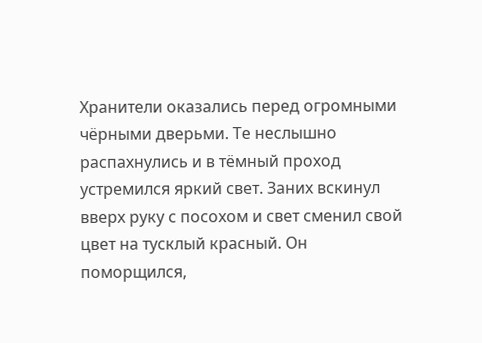Хранители оказались перед огромными чёрными дверьми. Те неслышно распахнулись и в тёмный проход устремился яркий свет. Заних вскинул вверх руку с посохом и свет сменил свой цвет на тусклый красный. Он поморщился,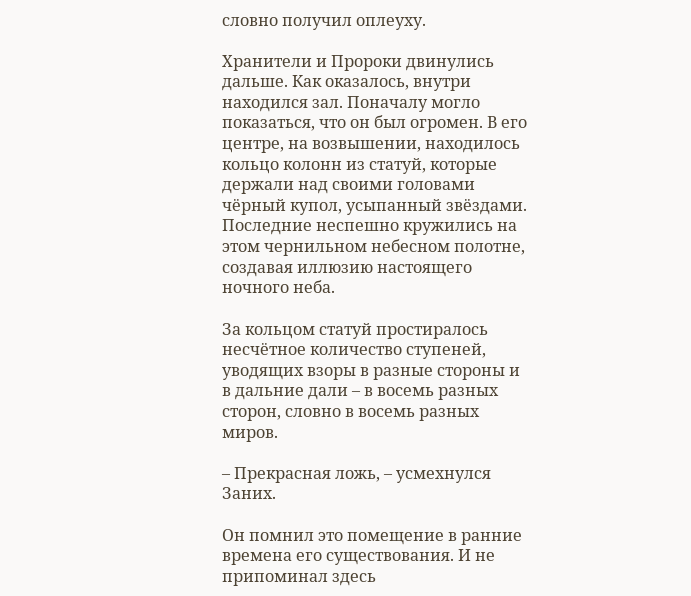словно получил оплеуху.

Хранители и Пророки двинулись дальше. Как оказалось, внутри находился зал. Поначалу могло показаться, что он был огромен. В его центре, на возвышении, находилось кольцо колонн из статуй, которые держали над своими головами чёрный купол, усыпанный звёздами. Последние неспешно кружились на этом чернильном небесном полотне, создавая иллюзию настоящего ночного неба.

За кольцом статуй простиралось несчётное количество ступеней, уводящих взоры в разные стороны и в дальние дали – в восемь разных сторон, словно в восемь разных миров.

– Прекрасная ложь, – усмехнулся Заних.

Он помнил это помещение в ранние времена его существования. И не припоминал здесь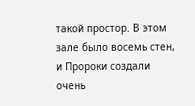такой простор. В этом зале было восемь стен, и Пророки создали очень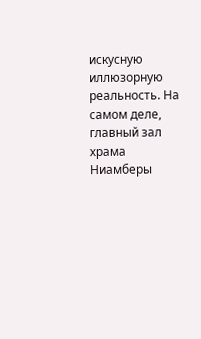искусную иллюзорную реальность. На самом деле, главный зал храма Ниамберы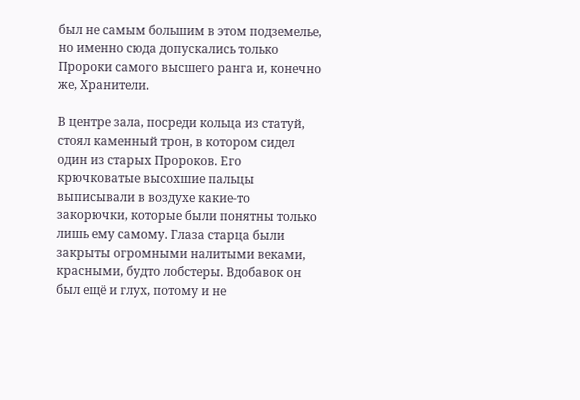был не самым большим в этом подземелье, но именно сюда допускались только Пророки самого высшего ранга и, конечно же, Хранители.

В центре зала, посреди кольца из статуй, стоял каменный трон, в котором сидел один из старых Пророков. Его крючковатые высохшие пальцы выписывали в воздухе какие-то закорючки, которые были понятны только лишь ему самому. Глаза старца были закрыты огромными налитыми веками, красными, будто лобстеры. Вдобавок он был ещё и глух, потому и не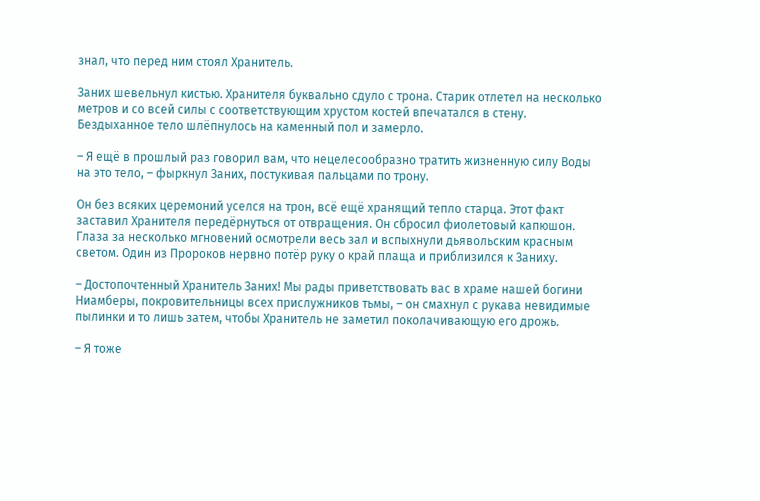знал, что перед ним стоял Хранитель.

Заних шевельнул кистью. Хранителя буквально сдуло с трона. Старик отлетел на несколько метров и со всей силы с соответствующим хрустом костей впечатался в стену. Бездыханное тело шлёпнулось на каменный пол и замерло.

– Я ещё в прошлый раз говорил вам, что нецелесообразно тратить жизненную силу Воды на это тело, – фыркнул Заних, постукивая пальцами по трону.

Он без всяких церемоний уселся на трон, всё ещё хранящий тепло старца. Этот факт заставил Хранителя передёрнуться от отвращения. Он сбросил фиолетовый капюшон. Глаза за несколько мгновений осмотрели весь зал и вспыхнули дьявольским красным светом. Один из Пророков нервно потёр руку о край плаща и приблизился к Заниху.

– Достопочтенный Хранитель Заних! Мы рады приветствовать вас в храме нашей богини Ниамберы, покровительницы всех прислужников тьмы, – он смахнул с рукава невидимые пылинки и то лишь затем, чтобы Хранитель не заметил поколачивающую его дрожь.

– Я тоже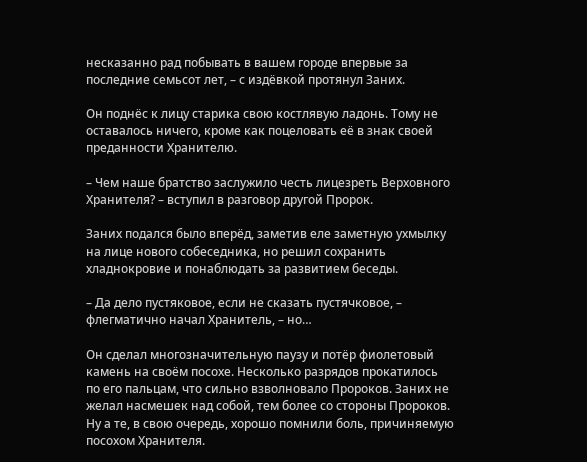несказанно рад побывать в вашем городе впервые за последние семьсот лет, – с издёвкой протянул Заних.

Он поднёс к лицу старика свою костлявую ладонь. Тому не оставалось ничего, кроме как поцеловать её в знак своей преданности Хранителю.

– Чем наше братство заслужило честь лицезреть Верховного Хранителя? – вступил в разговор другой Пророк.

Заних подался было вперёд, заметив еле заметную ухмылку на лице нового собеседника, но решил сохранить хладнокровие и понаблюдать за развитием беседы.

– Да дело пустяковое, если не сказать пустячковое, – флегматично начал Хранитель, – но…

Он сделал многозначительную паузу и потёр фиолетовый камень на своём посохе. Несколько разрядов прокатилось по его пальцам, что сильно взволновало Пророков. Заних не желал насмешек над собой, тем более со стороны Пророков. Ну а те, в свою очередь, хорошо помнили боль, причиняемую посохом Хранителя.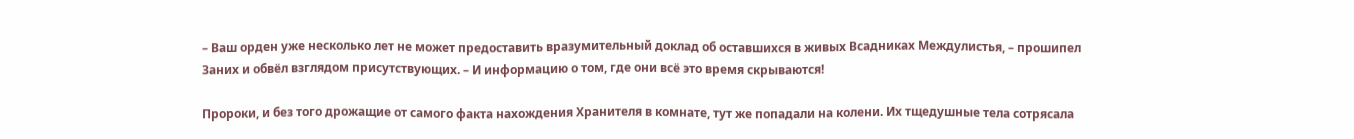– Ваш орден уже несколько лет не может предоставить вразумительный доклад об оставшихся в живых Всадниках Междулистья, – прошипел Заних и обвёл взглядом присутствующих. – И информацию о том, где они всё это время скрываются!

Пророки, и без того дрожащие от самого факта нахождения Хранителя в комнате, тут же попадали на колени. Их тщедушные тела сотрясала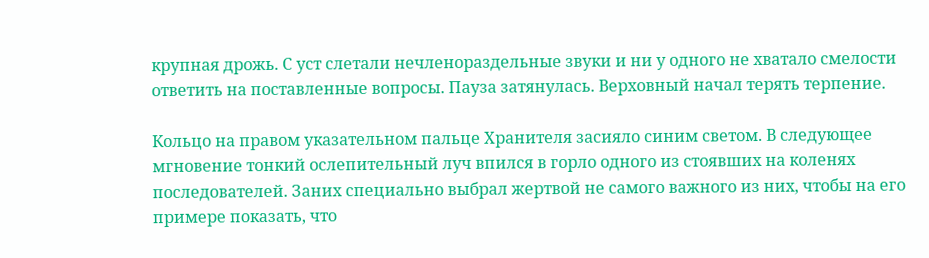крупная дрожь. С уст слетали нечленораздельные звуки и ни у одного не хватало смелости ответить на поставленные вопросы. Пауза затянулась. Верховный начал терять терпение.

Кольцо на правом указательном пальце Хранителя засияло синим светом. В следующее мгновение тонкий ослепительный луч впился в горло одного из стоявших на коленях последователей. Заних специально выбрал жертвой не самого важного из них, чтобы на его примере показать, что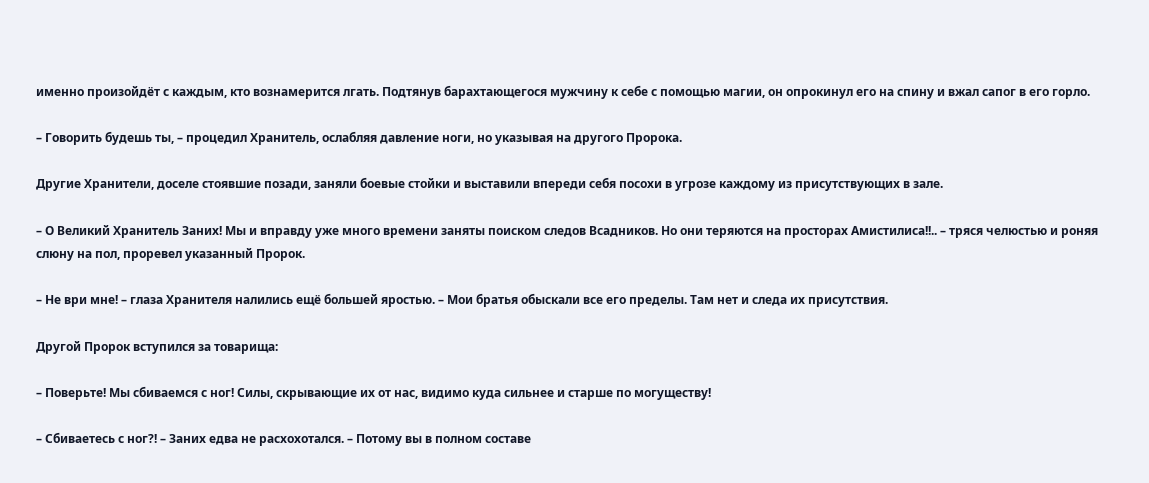именно произойдёт с каждым, кто вознамерится лгать. Подтянув барахтающегося мужчину к себе с помощью магии, он опрокинул его на спину и вжал сапог в его горло.

– Говорить будешь ты, – процедил Хранитель, ослабляя давление ноги, но указывая на другого Пророка.

Другие Хранители, доселе стоявшие позади, заняли боевые стойки и выставили впереди себя посохи в угрозе каждому из присутствующих в зале.

– О Великий Хранитель Заних! Мы и вправду уже много времени заняты поиском следов Всадников. Но они теряются на просторах Амистилиса!!.. – тряся челюстью и роняя слюну на пол, проревел указанный Пророк.

– Не ври мне! – глаза Хранителя налились ещё большей яростью. – Мои братья обыскали все его пределы. Там нет и следа их присутствия.

Другой Пророк вступился за товарища:

– Поверьте! Мы сбиваемся с ног! Силы, скрывающие их от нас, видимо куда сильнее и старше по могуществу!

– Сбиваетесь с ног?! – Заних едва не расхохотался. – Потому вы в полном составе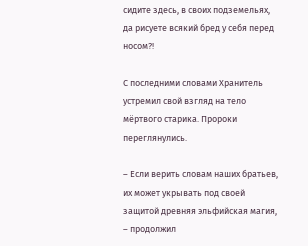сидите здесь, в своих подземельях, да рисуете всякий бред у себя перед носом?!

С последними словами Хранитель устремил свой взгляд на тело мёртвого старика. Пророки переглянулись.

– Если верить словам наших братьев, их может укрывать под своей защитой древняя эльфийская магия, – продолжил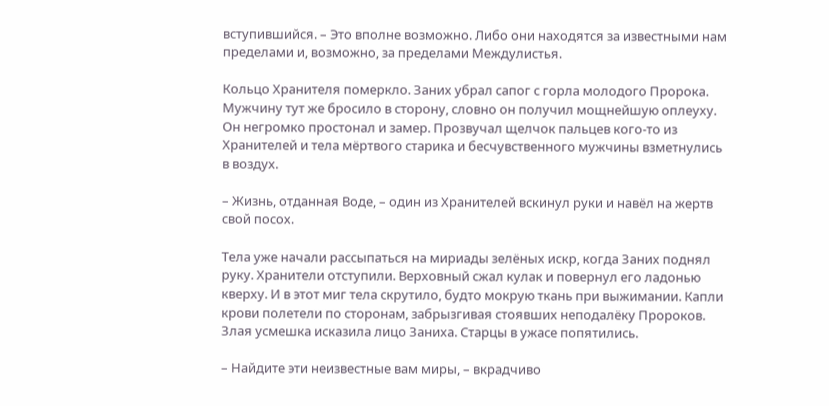вступившийся. – Это вполне возможно. Либо они находятся за известными нам пределами и, возможно, за пределами Междулистья.

Кольцо Хранителя померкло. Заних убрал сапог с горла молодого Пророка. Мужчину тут же бросило в сторону, словно он получил мощнейшую оплеуху. Он негромко простонал и замер. Прозвучал щелчок пальцев кого-то из Хранителей и тела мёртвого старика и бесчувственного мужчины взметнулись в воздух.

– Жизнь, отданная Воде, – один из Хранителей вскинул руки и навёл на жертв свой посох.

Тела уже начали рассыпаться на мириады зелёных искр, когда Заних поднял руку. Хранители отступили. Верховный сжал кулак и повернул его ладонью кверху. И в этот миг тела скрутило, будто мокрую ткань при выжимании. Капли крови полетели по сторонам, забрызгивая стоявших неподалёку Пророков. Злая усмешка исказила лицо Заниха. Старцы в ужасе попятились.

– Найдите эти неизвестные вам миры, – вкрадчиво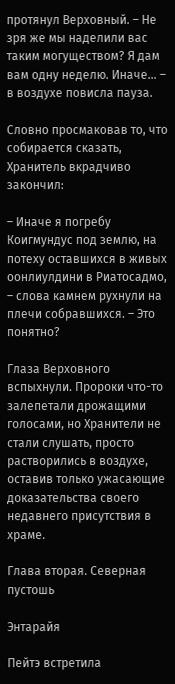протянул Верховный. – Не зря же мы наделили вас таким могуществом? Я дам вам одну неделю. Иначе… – в воздухе повисла пауза.

Словно просмаковав то, что собирается сказать, Хранитель вкрадчиво закончил:

– Иначе я погребу Коигмундус под землю, на потеху оставшихся в живых оонлиулдини в Риатосадмо, – слова камнем рухнули на плечи собравшихся. – Это понятно?

Глаза Верховного вспыхнули. Пророки что-то залепетали дрожащими голосами, но Хранители не стали слушать, просто растворились в воздухе, оставив только ужасающие доказательства своего недавнего присутствия в храме.

Глава вторая. Северная пустошь

Энтарайя

Пейтэ встретила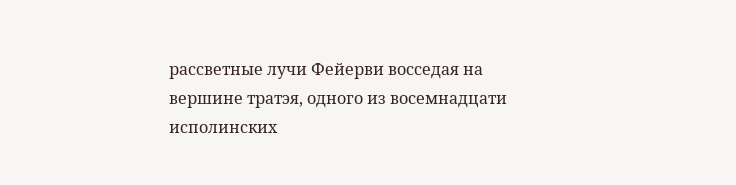рассветные лучи Фейерви восседая на вершине тратэя, одного из восемнадцати исполинских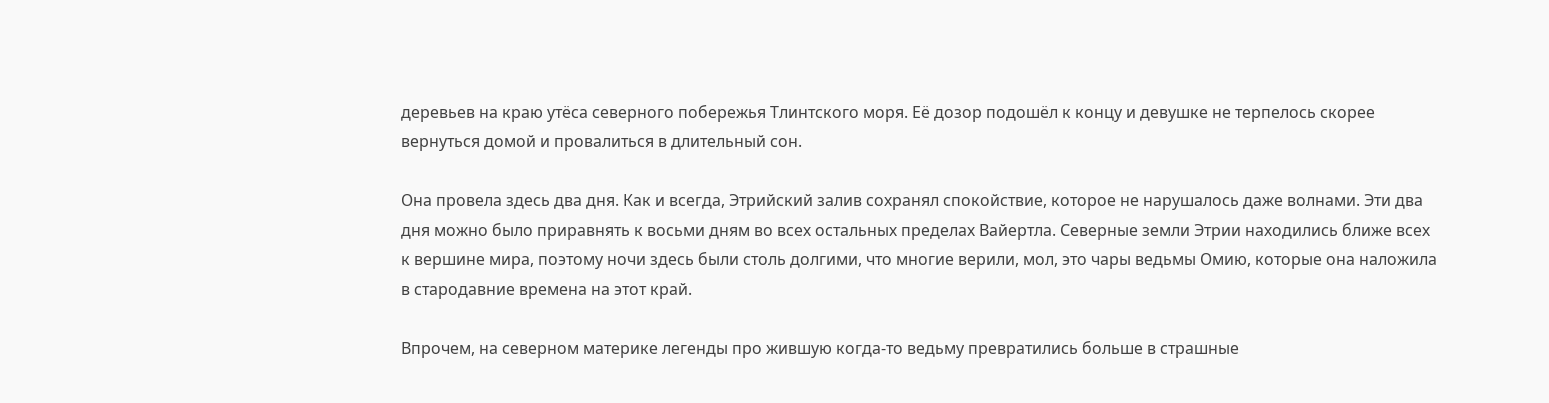деревьев на краю утёса северного побережья Тлинтского моря. Её дозор подошёл к концу и девушке не терпелось скорее вернуться домой и провалиться в длительный сон.

Она провела здесь два дня. Как и всегда, Этрийский залив сохранял спокойствие, которое не нарушалось даже волнами. Эти два дня можно было приравнять к восьми дням во всех остальных пределах Вайертла. Северные земли Этрии находились ближе всех к вершине мира, поэтому ночи здесь были столь долгими, что многие верили, мол, это чары ведьмы Омию, которые она наложила в стародавние времена на этот край.

Впрочем, на северном материке легенды про жившую когда-то ведьму превратились больше в страшные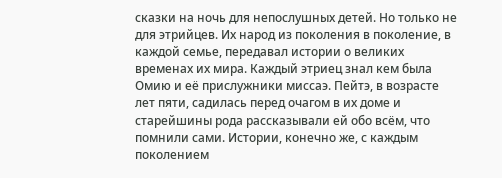сказки на ночь для непослушных детей. Но только не для этрийцев. Их народ из поколения в поколение, в каждой семье, передавал истории о великих временах их мира. Каждый этриец знал кем была Омию и её прислужники миссаэ. Пейтэ, в возрасте лет пяти, садилась перед очагом в их доме и старейшины рода рассказывали ей обо всём, что помнили сами. Истории, конечно же, с каждым поколением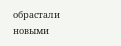обрастали новыми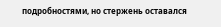подробностями, но стержень оставался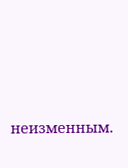неизменным.